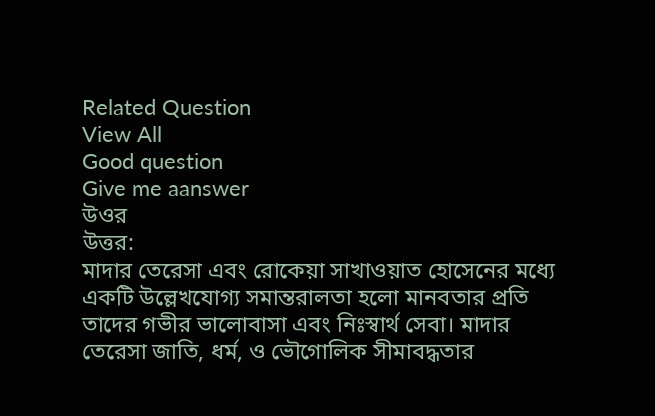Related Question
View All
Good question
Give me aanswer
উওর
উত্তর:
মাদার তেরেসা এবং রোকেয়া সাখাওয়াত হোসেনের মধ্যে একটি উল্লেখযোগ্য সমান্তরালতা হলো মানবতার প্রতি তাদের গভীর ভালোবাসা এবং নিঃস্বার্থ সেবা। মাদার তেরেসা জাতি, ধর্ম, ও ভৌগোলিক সীমাবদ্ধতার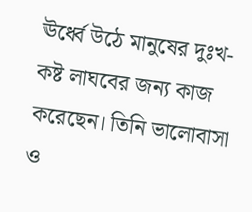ঊর্ধ্বে উঠে মানুষের দুঃখ-কষ্ট লাঘবের জন্য কাজ করেছেন। তিনি ভালোবাসা ও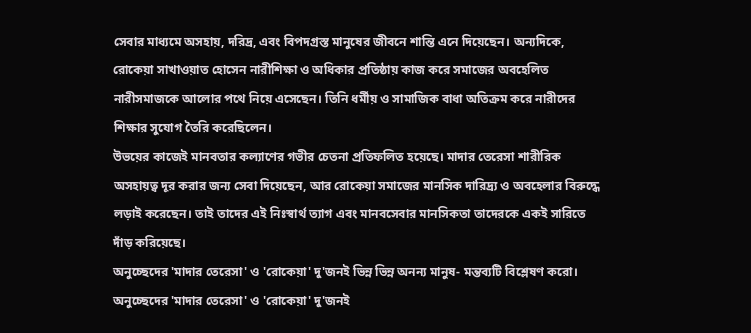সেবার মাধ্যমে অসহায়, দরিদ্র, এবং বিপদগ্রস্ত মানুষের জীবনে শান্তি এনে দিয়েছেন। অন্যদিকে, রোকেয়া সাখাওয়াত হোসেন নারীশিক্ষা ও অধিকার প্রতিষ্ঠায় কাজ করে সমাজের অবহেলিত নারীসমাজকে আলোর পথে নিয়ে এসেছেন। তিনি ধর্মীয় ও সামাজিক বাধা অতিক্রম করে নারীদের শিক্ষার সুযোগ তৈরি করেছিলেন।
উভয়ের কাজেই মানবতার কল্যাণের গভীর চেতনা প্রতিফলিত হয়েছে। মাদার তেরেসা শারীরিক অসহায়ত্ব দূর করার জন্য সেবা দিয়েছেন, আর রোকেয়া সমাজের মানসিক দারিদ্র্য ও অবহেলার বিরুদ্ধে লড়াই করেছেন। তাই তাদের এই নিঃস্বার্থ ত্যাগ এবং মানবসেবার মানসিকতা তাদেরকে একই সারিতে দাঁড় করিয়েছে।
অনুচ্ছেদের 'মাদার তেরেসা' ও 'রোকেয়া' দু'জনই ভিন্ন ভিন্ন অনন্য মানুষ- মন্তব্যটি বিশ্লেষণ করো।
অনুচ্ছেদের 'মাদার তেরেসা' ও 'রোকেয়া' দু'জনই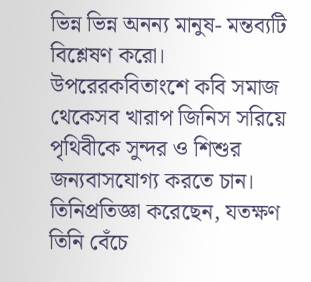ভিন্ন ভিন্ন অনন্য মানুষ- মন্তব্যটি বিশ্লেষণ করো।
উপরেরকবিতাংশে কবি সমাজ থেকেসব খারাপ জিনিস সরিয়ে পৃথিবীকে সুন্দর ও শিশুর জন্যবাসযোগ্য করতে চান। তিনিপ্রতিজ্ঞা করেছেন, যতক্ষণ তিনি বেঁচে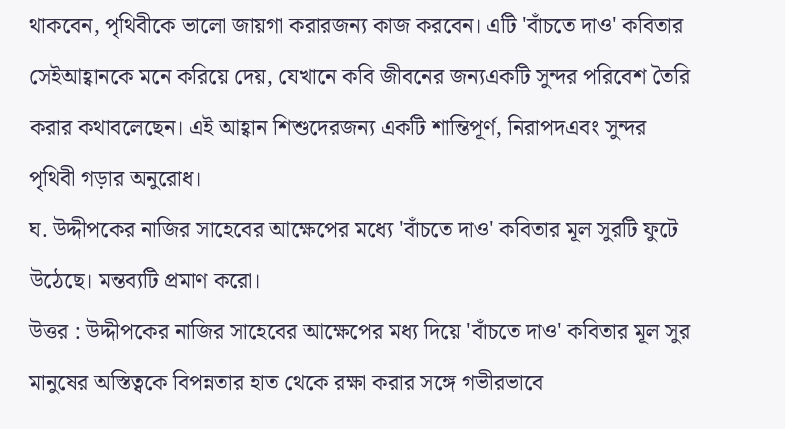থাকবেন, পৃথিবীকে ভালো জায়গা করারজন্য কাজ করবেন। এটি 'বাঁচতে দাও' কবিতার সেইআহ্বানকে মনে করিয়ে দেয়, যেখানে কবি জীবনের জন্যএকটি সুন্দর পরিবেশ তৈরি করার কথাবলেছেন। এই আহ্বান শিশুদেরজন্য একটি শান্তিপূর্ণ, নিরাপদএবং সুন্দর পৃথিবী গড়ার অনুরোধ।
ঘ. উদ্দীপকের নাজির সাহেবের আক্ষেপের মধ্যে 'বাঁচতে দাও' কবিতার মূল সুরটি ফুটে উঠেছে। মন্তব্যটি প্রমাণ করো।
উত্তর : উদ্দীপকের নাজির সাহেবের আক্ষেপের মধ্য দিয়ে 'বাঁচতে দাও' কবিতার মূল সুর মানুষের অস্তিত্বকে বিপন্নতার হাত থেকে রক্ষা করার সঙ্গে গভীরভাবে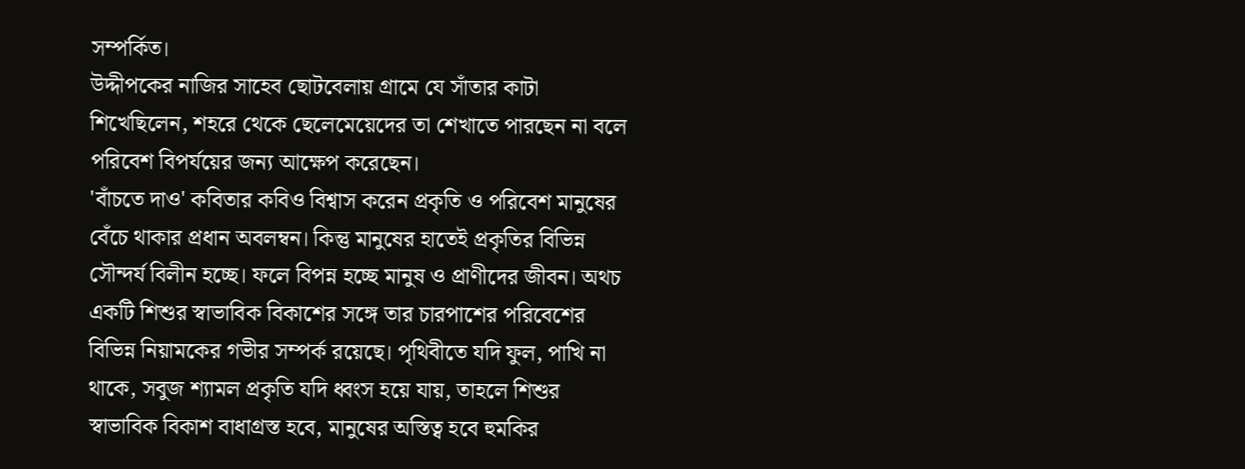সম্পর্কিত।
উদ্দীপকের নাজির সাহেব ছোটবেলায় গ্রামে যে সাঁতার কাটা শিখেছিলেন, শহরে থেকে ছেলেমেয়েদের তা শেখাতে পারছেন না বলে পরিবেশ বিপর্যয়ের জন্য আক্ষেপ করেছেন।
'বাঁচতে দাও' কবিতার কবিও বিশ্বাস করেন প্রকৃতি ও পরিবেশ মানুষের বেঁচে থাকার প্রধান অবলম্বন। কিন্তু মানুষের হাতেই প্রকৃতির বিভিন্ন সৌন্দর্য বিলীন হচ্ছে। ফলে বিপন্ন হচ্ছে মানুষ ও প্রাণীদের জীবন। অথচ একটি শিশুর স্বাভাবিক বিকাশের সঙ্গে তার চারপাশের পরিবেশের বিভিন্ন নিয়ামকের গভীর সম্পর্ক রয়েছে। পৃথিবীতে যদি ফুল, পাখি না থাকে, সবুজ শ্যামল প্রকৃতি যদি ধ্বংস হয়ে যায়, তাহলে শিশুর স্বাভাবিক বিকাশ বাধাগ্রস্ত হবে, মানুষের অস্তিত্ব হবে হুমকির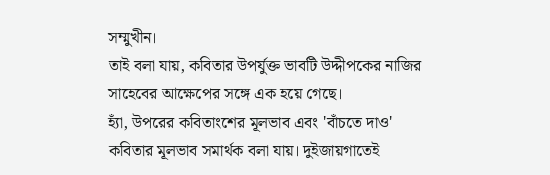সম্মুখীন।
তাই বলা যায়, কবিতার উপর্যুক্ত ভাবটি উদ্দীপকের নাজির সাহেবের আক্ষেপের সঙ্গে এক হয়ে গেছে।
হ্যাঁ, উপরের কবিতাংশের মূলভাব এবং 'বাঁচতে দাও' কবিতার মূলভাব সমার্থক বলা যায়। দুইজায়গাতেই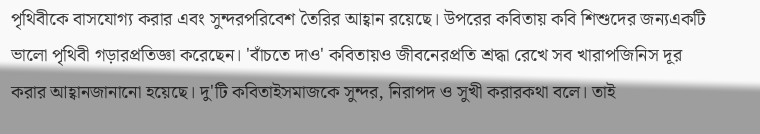পৃথিবীকে বাসযোগ্য করার এবং সুন্দরপরিবেশ তৈরির আহ্বান রয়েছে। উপরের কবিতায় কবি শিশুদের জন্যএকটি ভালো পৃথিবী গড়ারপ্রতিজ্ঞা করেছেন। 'বাঁচতে দাও' কবিতায়ও জীবনেরপ্রতি শ্রদ্ধা রেখে সব খারাপজিনিস দূর করার আহ্বানজানানো হয়েছে। দু'টি কবিতাইসমাজকে সুন্দর, নিরাপদ ও সুখী করারকথা বলে। তাই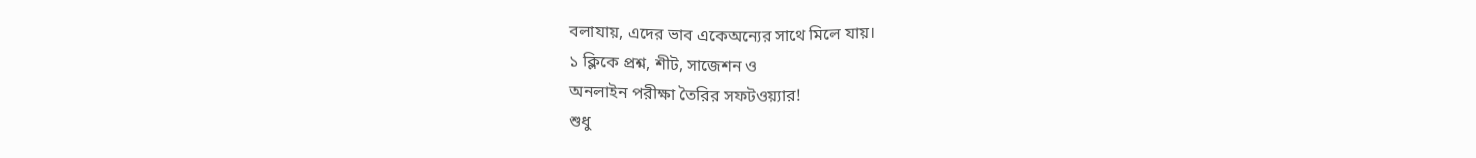বলাযায়, এদের ভাব একেঅন্যের সাথে মিলে যায়।
১ ক্লিকে প্রশ্ন, শীট, সাজেশন ও
অনলাইন পরীক্ষা তৈরির সফটওয়্যার!
শুধু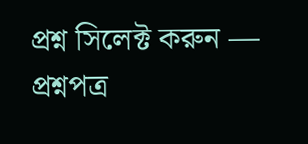প্রশ্ন সিলেক্ট করুন — প্রশ্নপত্র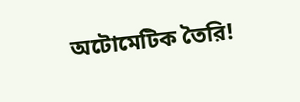অটোমেটিক তৈরি!